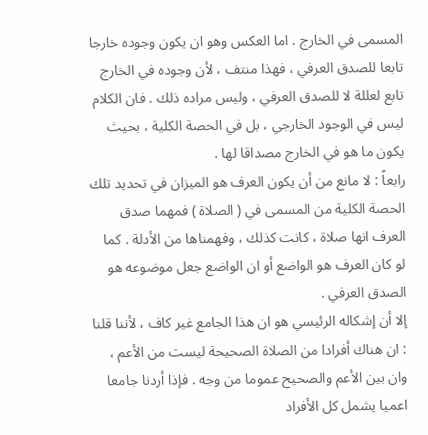المسمى في الخارج . اما العكس وهو ان يكون وجوده خارجا تابعا للصدق العرفي ، فهذا منتف ، لأن وجوده في الخارج تابع لعللة لا للصدق العرفي ، وليس مراده ذلك . فان الكلام ليس في الوجود الخارجي ، بل في الحصة الكلية ، بحيث يكون ما هو في الخارج مصداقا لها .
رابعاً : لا مانع من أن يكون العرف هو الميزان في تحديد تلك الحصة الكلية من المسمى في ( الصلاة ) فمهما صدق العرف انها صلاة ، كانت كذلك ، وفهمناها من الأدلة . كما لو كان العرف هو الواضع أو ان الواضع جعل موضوعه هو الصدق العرفي .
إلا أن إشكاله الرئيسي هو ان هذا الجامع غير كاف ، لأننا قلنا : ان هناك أفرادا من الصلاة الصحيحة ليست من الأعم ، وان بين الأعم والصحيح عموما من وجه . فإذا أردنا جامعا اعميا يشمل كل الأفراد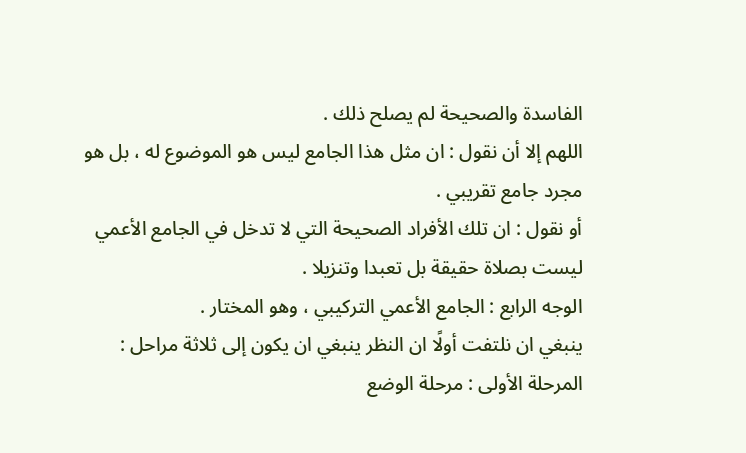الفاسدة والصحيحة لم يصلح ذلك .
اللهم إلا أن نقول : ان مثل هذا الجامع ليس هو الموضوع له ، بل هو مجرد جامع تقريبي .
أو نقول : ان تلك الأفراد الصحيحة التي لا تدخل في الجامع الأعمي ليست بصلاة حقيقة بل تعبدا وتنزيلا .
الوجه الرابع : الجامع الأعمي التركيبي ، وهو المختار .
ينبغي ان نلتفت أولًا ان النظر ينبغي ان يكون إلى ثلاثة مراحل :
المرحلة الأولى : مرحلة الوضع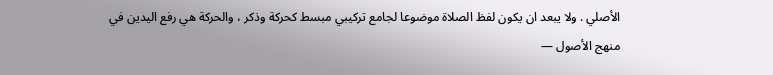الأصلي . ولا يبعد ان يكون لفظ الصلاة موضوعا لجامع تركيبي مبسط كحركة وذكر ، والحركة هي رفع اليدين في
منهج الأصول —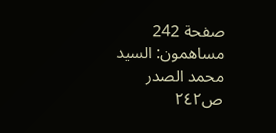صفحة 242
مساهمون: السيد محمد الصدر
ص٢٤٢